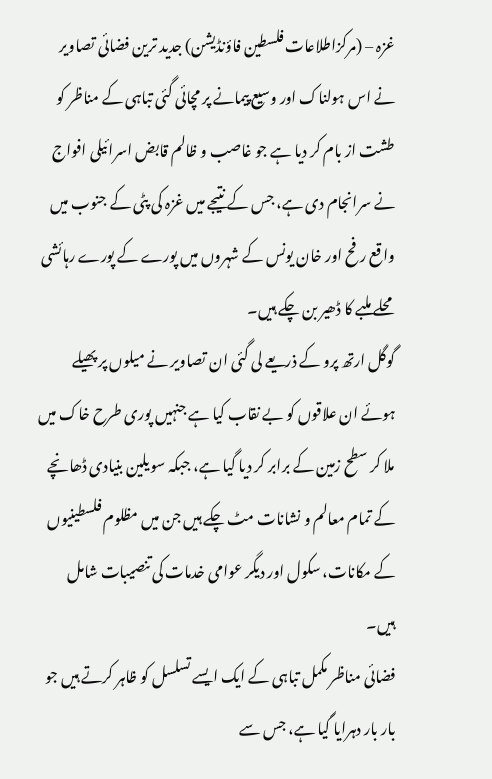غزہ – (مرکزاطلاعات فلسطین فاؤنڈیشن) جدید ترین فضائی تصاویر نے اس ہولناک اور وسیع پیمانے پر مچائی گئی تباہی کے مناظر کو طشت از بام کر دیا ہے جو غاصب و ظالم قابض اسرائیلی افواج نے سرانجام دی ہے، جس کے نتیجے میں غزہ کی پٹی کے جنوب میں واقع رفح اور خان یونس کے شہروں میں پورے کے پورے رہائشی محلے ملبے کا ڈھیر بن چکے ہیں۔
گوگل ارتھ پرو کے ذریعے لی گئی ان تصاویر نے میلوں پر پھیلے ہوئے ان علاقوں کو بے نقاب کیا ہے جنہیں پوری طرح خاک میں ملا کر سطح زمین کے برابر کر دیا گیا ہے، جبکہ سویلین بنیادی ڈھانچے کے تمام معالم و نشانات مٹ چکے ہیں جن میں مظلوم فلسطینیوں کے مکانات، سکول اور دیگر عوامی خدمات کی تنصیبات شامل ہیں۔
فضائی مناظر مکمل تباہی کے ایک ایسے تسلسل کو ظاہر کرتے ہیں جو بار بار دہرایا گیا ہے، جس سے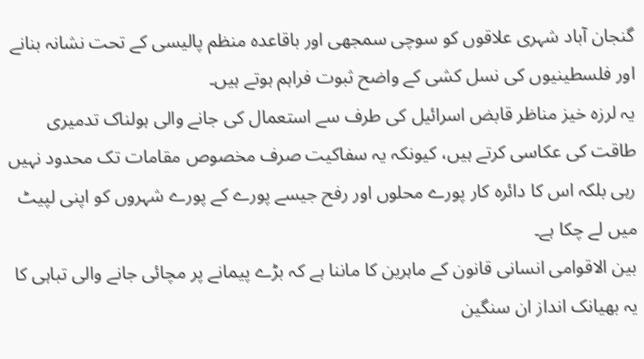گنجان آباد شہری علاقوں کو سوچی سمجھی اور باقاعدہ منظم پالیسی کے تحت نشانہ بنانے اور فلسطینیوں کی نسل کشی کے واضح ثبوت فراہم ہوتے ہیں۔
یہ لرزہ خیز مناظر قابض اسرائیل کی طرف سے استعمال کی جانے والی ہولناک تدمیری طاقت کی عکاسی کرتے ہیں، کیونکہ یہ سفاکیت صرف مخصوص مقامات تک محدود نہیں رہی بلکہ اس کا دائرہ کار پورے محلوں اور رفح جیسے پورے کے پورے شہروں کو اپنی لپیٹ میں لے چکا ہے۔
بین الاقوامی انسانی قانون کے ماہرین کا ماننا ہے کہ بڑے پیمانے پر مچائی جانے والی تباہی کا یہ بھیانک انداز ان سنگین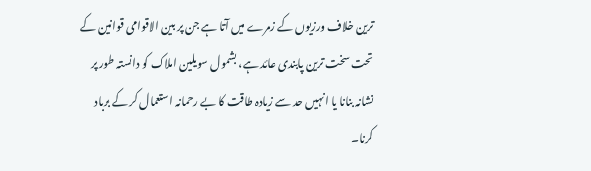ترین خلاف ورزیوں کے زمرے میں آتا ہے جن پر بین الاقوامی قوانین کے تحت سخت ترین پابندی عائد ہے، بشمول سویلین املاک کو دانستہ طور پر نشانہ بنانا یا انہیں حد سے زیادہ طاقت کا بے رحمانہ استعمال کر کے برباد کرنا۔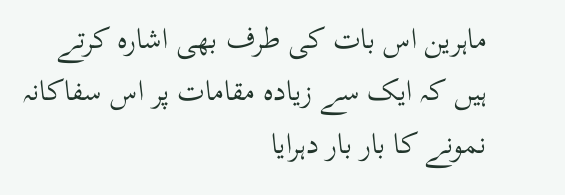ماہرین اس بات کی طرف بھی اشارہ کرتے ہیں کہ ایک سے زیادہ مقامات پر اس سفاکانہ نمونے کا بار بار دہرایا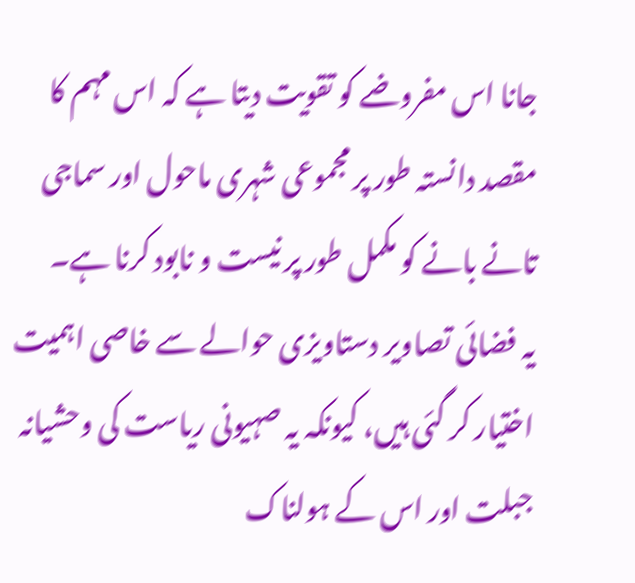جانا اس مفروضے کو تقویت دیتا ہے کہ اس مہم کا مقصد دانستہ طور پر مجموعی شہری ماحول اور سماجی تانے بانے کو مکمل طور پر نیست و نابود کرنا ہے۔
یہ فضائی تصاویر دستاویزی حوالے سے خاصی اہمیت اختیار کر گئی ہیں، کیونکہ یہ صہیونی ریاست کی وحشیانہ جبلت اور اس کے ہولناک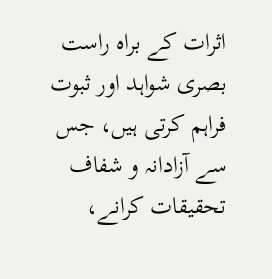اثرات کے براہ راست بصری شواہد اور ثبوت فراہم کرتی ہیں، جس سے آزادانہ و شفاف تحقیقات کرانے،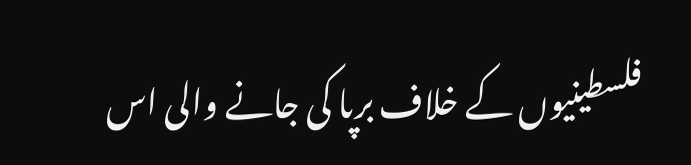فلسطینیوں کے خلاف برپا کی جانے والی اس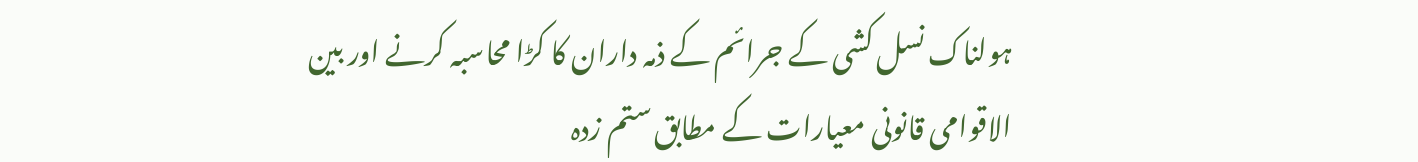ہولناک نسل کشی کے جرائم کے ذمہ داران کا کڑا محاسبہ کرنے اور بین الاقوامی قانونی معیارات کے مطابق ستم زدہ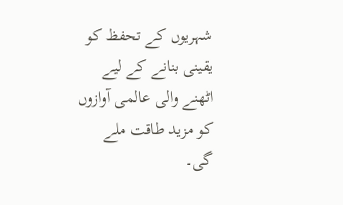شہریوں کے تحفظ کو یقینی بنانے کے لیے اٹھنے والی عالمی آوازوں کو مزید طاقت ملے گی۔